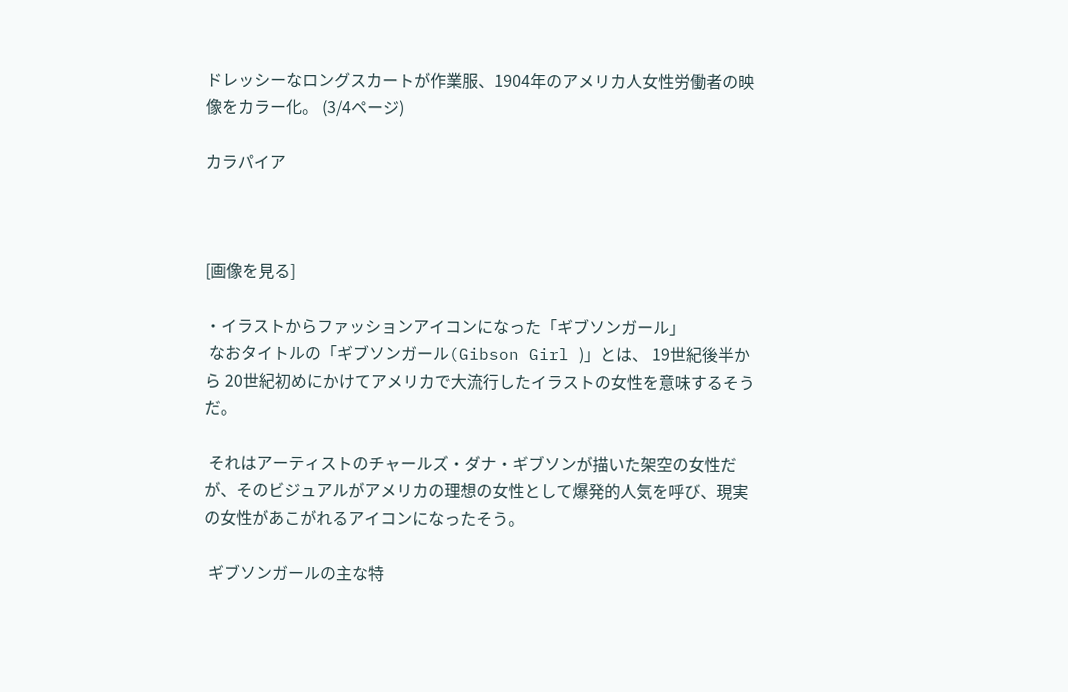ドレッシーなロングスカートが作業服、1904年のアメリカ人女性労働者の映像をカラー化。 (3/4ページ)

カラパイア



[画像を見る]

・イラストからファッションアイコンになった「ギブソンガール」
 なおタイトルの「ギブソンガール(Gibson Girl )」とは、 19世紀後半から 20世紀初めにかけてアメリカで大流行したイラストの女性を意味するそうだ。

 それはアーティストのチャールズ・ダナ・ギブソンが描いた架空の女性だが、そのビジュアルがアメリカの理想の女性として爆発的人気を呼び、現実の女性があこがれるアイコンになったそう。

 ギブソンガールの主な特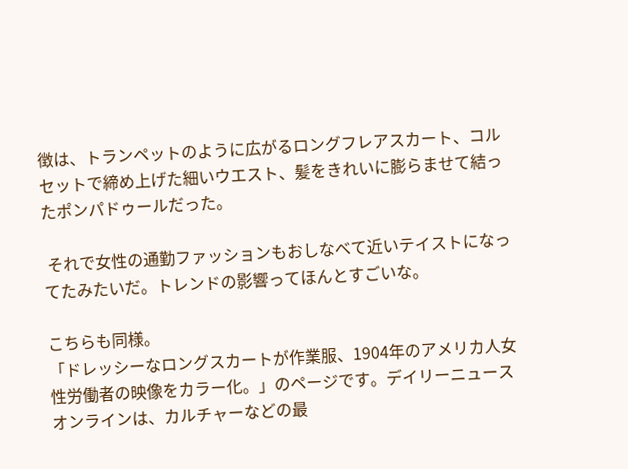徴は、トランペットのように広がるロングフレアスカート、コルセットで締め上げた細いウエスト、髪をきれいに膨らませて結ったポンパドゥールだった。

 それで女性の通勤ファッションもおしなべて近いテイストになってたみたいだ。トレンドの影響ってほんとすごいな。

こちらも同様。
「ドレッシーなロングスカートが作業服、1904年のアメリカ人女性労働者の映像をカラー化。」のページです。デイリーニュースオンラインは、カルチャーなどの最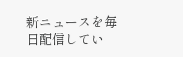新ニュースを毎日配信してい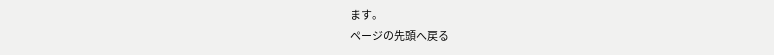ます。
ページの先頭へ戻る